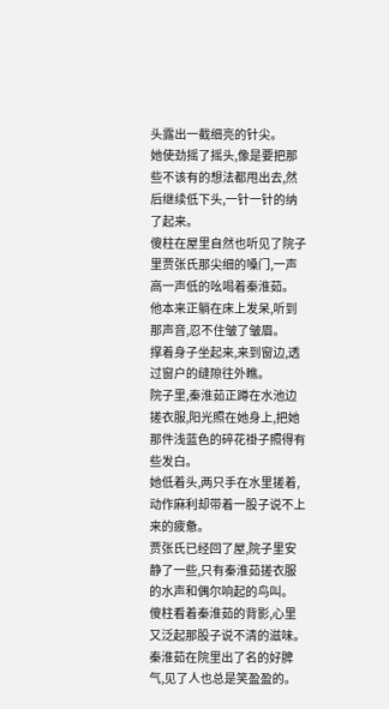头露出一截细亮的针尖。
她使劲摇了摇头,像是要把那些不该有的想法都甩出去,然后继续低下头,一针一针的纳了起来。
傻柱在屋里自然也听见了院子里贾张氏那尖细的嗓门,一声高一声低的吆喝着秦淮茹。
他本来正躺在床上发呆,听到那声音,忍不住皱了皱眉。
撑着身子坐起来,来到窗边,透过窗户的缝隙往外瞧。
院子里,秦淮茹正蹲在水池边搓衣服,阳光照在她身上,把她那件浅蓝色的碎花褂子照得有些发白。
她低着头,两只手在水里搓着,动作麻利却带着一股子说不上来的疲惫。
贾张氏已经回了屋,院子里安静了一些,只有秦淮茹搓衣服的水声和偶尔响起的鸟叫。
傻柱看着秦淮茹的背影,心里又泛起那股子说不清的滋味。
秦淮茹在院里出了名的好脾气,见了人也总是笑盈盈的。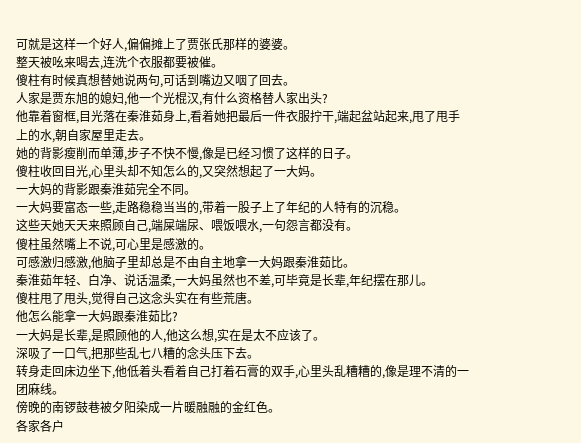可就是这样一个好人,偏偏摊上了贾张氏那样的婆婆。
整天被吆来喝去,连洗个衣服都要被催。
傻柱有时候真想替她说两句,可话到嘴边又咽了回去。
人家是贾东旭的媳妇,他一个光棍汉,有什么资格替人家出头?
他靠着窗框,目光落在秦淮茹身上,看着她把最后一件衣服拧干,端起盆站起来,甩了甩手上的水,朝自家屋里走去。
她的背影瘦削而单薄,步子不快不慢,像是已经习惯了这样的日子。
傻柱收回目光,心里头却不知怎么的,又突然想起了一大妈。
一大妈的背影跟秦淮茹完全不同。
一大妈要富态一些,走路稳稳当当的,带着一股子上了年纪的人特有的沉稳。
这些天她天天来照顾自己,端屎端尿、喂饭喂水,一句怨言都没有。
傻柱虽然嘴上不说,可心里是感激的。
可感激归感激,他脑子里却总是不由自主地拿一大妈跟秦淮茹比。
秦淮茹年轻、白净、说话温柔,一大妈虽然也不差,可毕竟是长辈,年纪摆在那儿。
傻柱甩了甩头,觉得自己这念头实在有些荒唐。
他怎么能拿一大妈跟秦淮茹比?
一大妈是长辈,是照顾他的人,他这么想,实在是太不应该了。
深吸了一口气,把那些乱七八糟的念头压下去。
转身走回床边坐下,他低着头看着自己打着石膏的双手,心里头乱糟糟的,像是理不清的一团麻线。
傍晚的南锣鼓巷被夕阳染成一片暖融融的金红色。
各家各户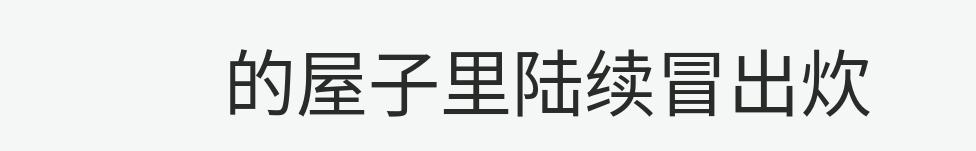的屋子里陆续冒出炊